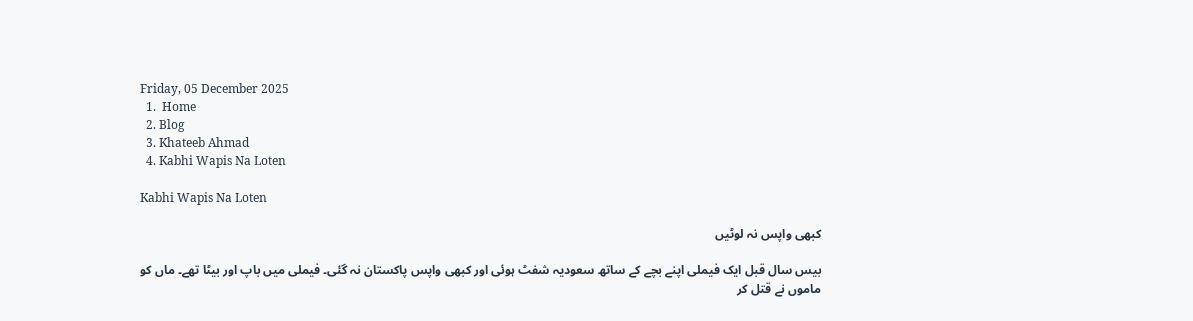Friday, 05 December 2025
  1.  Home
  2. Blog
  3. Khateeb Ahmad
  4. Kabhi Wapis Na Loten

Kabhi Wapis Na Loten

کبھی واپس نہ لوٹیں

بیس سال قبل ایک فیملی اپنے بچے کے ساتھ سعودیہ شفٹ ہوئی اور کبھی واپس پاکستان نہ گئی۔ فیملی میں باپ اور بیٹا تھے۔ ماں کو ماموں نے قتل کر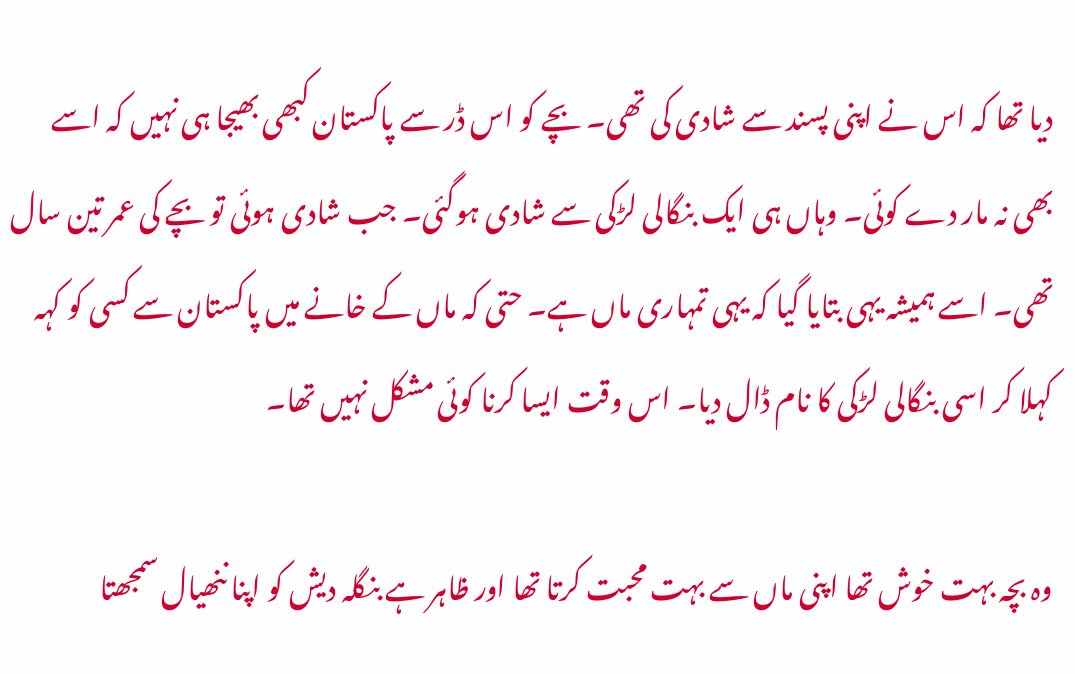دیا تھا کہ اس نے اپنی پسند سے شادی کی تھی۔ بچے کو اس ڈر سے پاکستان کبھی بھیجا ہی نہیں کہ اسے بھی نہ مار دے کوئی۔ وہاں ہی ایک بنگالی لڑکی سے شادی ہوگئی۔ جب شادی ہوئی تو بچے کی عمر تین سال تھی۔ اسے ہمیشہ یہی بتایا گیا کہ یہی تمہاری ماں ہے۔ حتی کہ ماں کے خانے میں پاکستان سے کسی کو کہہ کہلا کر اسی بنگالی لڑکی کا نام ڈال دیا۔ اس وقت ایسا کرنا کوئی مشکل نہیں تھا۔

وہ بچہ بہت خوش تھا اپنی ماں سے بہت محبت کرتا تھا اور ظاہر ہے بنگلہ دیش کو اپنا ننھیال سمجھتا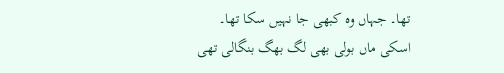تھا۔ جہاں وہ کبھی جا نہیں سکا تھا۔ اسکی ماں بولی بھی لگ بھگ بنگالی تھی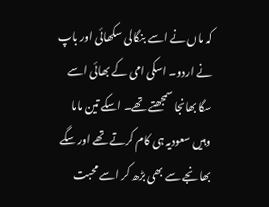کہ ماں نے اسے بنگالی سکھائی اور باپ نے اردو۔ اسکی امی کے بھائی اسے سگا بھانجا سمجھتے تھے۔ اسکے تین ماما وہیں سعودیہ ہی کام کرتے تھے اور سگے بھانجے سے بھی بڑھ کر اسے محبت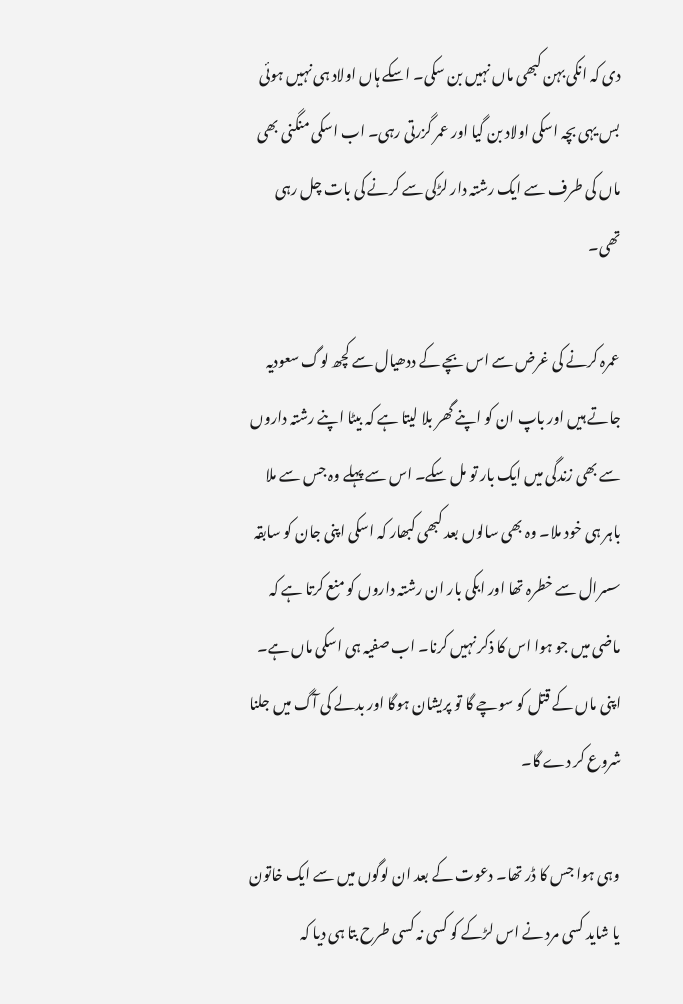دی کہ انکی بہن کبھی ماں نہیں بن سکی۔ اسکے ہاں اولاد ہی نہیں ہوئی بس یہی بچہ اسکی اولاد بن گیا اور عمر گزرتی رہی۔ اب اسکی منگنی بھی ماں کی طرف سے ایک رشتہ دار لڑکی سے کرنے کی بات چل رہی تھی۔

عمرہ کرنے کی غرض سے اس بچے کے ددھیال سے کچھ لوگ سعودیہ جاتے ہیں اور باپ ان کو اپنے گھر بلا لیتا ہے کہ بیٹا اپنے رشتہ داروں سے بھی زندگی میں ایک بار تو مل سکے۔ اس سے پہلے وہ جس سے ملا باہر ہی خود ملا۔ وہ بھی سالوں بعد کبھی کبھار کہ اسکی اپنی جان کو سابقہ سسرال سے خطرہ تھا اور ابکی بار ان رشتہ داروں کو منع کرتا ہے کہ ماضی میں جو ہوا اس کا ذکر نہیں کرنا۔ اب صفیہ ہی اسکی ماں ہے۔ اپنی ماں کے قتل کو سوچے گا تو پریشان ہوگا اور بدلے کی آگ میں جلنا شروع کر دے گا۔

وہی ہوا جس کا ڈر تھا۔ دعوت کے بعد ان لوگوں میں سے ایک خاتون یا شاید کسی مرد نے اس لڑکے کو کسی نہ کسی طرح بتا ہی دیا کہ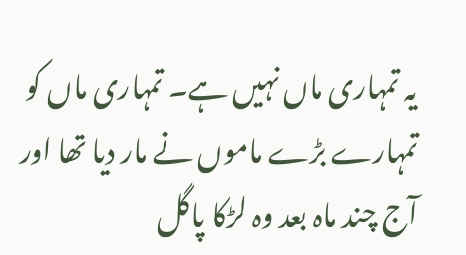یہ تمہاری ماں نہیں ہے۔ تمہاری ماں کو تمہارے بڑے ماموں نے مار دیا تھا اور آج چند ماہ بعد وہ لڑکا پاگل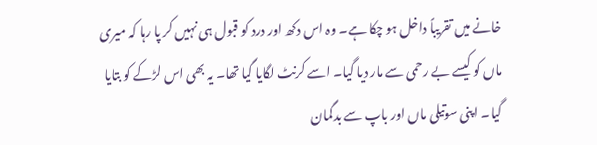خانے میں تقریباً داخل ہو چکا ہے۔ وہ اس دکھ اور درد کو قبول ہی نہیں کر پا رہا کہ میری ماں کو کیسے بے رحمی سے مار دیا گیا۔ اسے کرنٹ لگایا گیا تھا۔ یہ بھی اس لڑکے کو بتایا گیا۔ اپنی سوتیلی ماں اور باپ سے بدگمان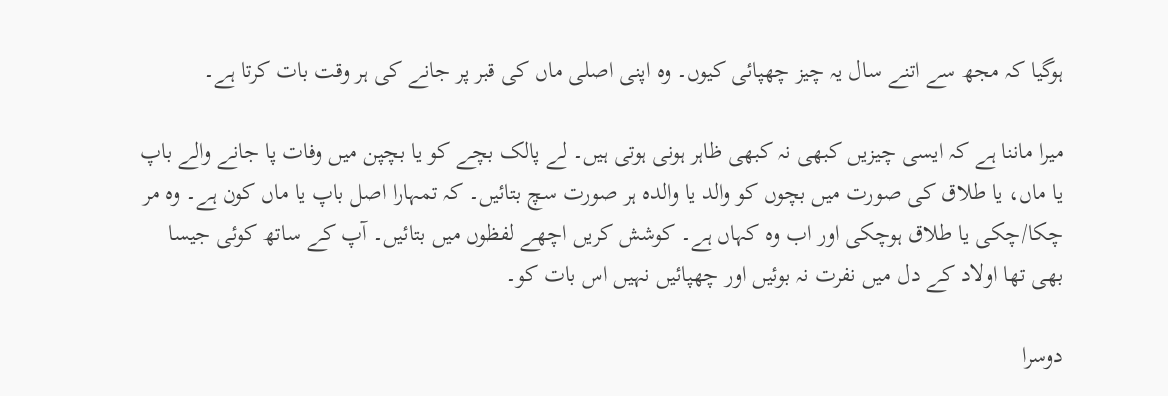ہوگیا کہ مجھ سے اتنے سال یہ چیز چھپائی کیوں۔ وہ اپنی اصلی ماں کی قبر پر جانے کی ہر وقت بات کرتا ہے۔

میرا ماننا ہے کہ ایسی چیزیں کبھی نہ کبھی ظاہر ہونی ہوتی ہیں۔ لے پالک بچے کو یا بچپن میں وفات پا جانے والے باپ یا ماں، یا طلاق کی صورت میں بچوں کو والد یا والدہ ہر صورت سچ بتائیں۔ کہ تمہارا اصل باپ یا ماں کون ہے۔ وہ مر چکا/چکی یا طلاق ہوچکی اور اب وہ کہاں ہے۔ کوشش کریں اچھے لفظوں میں بتائیں۔ آپ کے ساتھ کوئی جیسا بھی تھا اولاد کے دل میں نفرت نہ بوئیں اور چھپائیں نہیں اس بات کو۔

دوسرا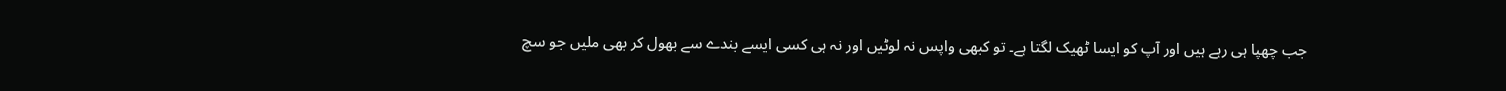جب چھپا ہی رہے ہیں اور آپ کو ایسا ٹھیک لگتا ہے۔ تو کبھی واپس نہ لوٹیں اور نہ ہی کسی ایسے بندے سے بھول کر بھی ملیں جو سچ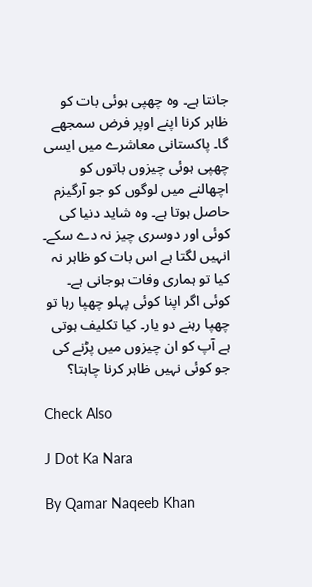جانتا ہے۔ وہ چھپی ہوئی بات کو ظاہر کرنا اپنے اوپر فرض سمجھے گا۔ پاکستانی معاشرے میں ایسی چھپی ہوئی چیزوں باتوں کو اچھالنے میں لوگوں کو جو آرگیزم حاصل ہوتا ہے۔ وہ شاید دنیا کی کوئی اور دوسری چیز نہ دے سکے۔ انہیں لگتا ہے اس بات کو ظاہر نہ کیا تو ہماری وفات ہوجانی ہے۔ کوئی اگر اپنا کوئی پہلو چھپا رہا تو چھپا رہنے دو یار۔ کیا تکلیف ہوتی ہے آپ کو ان چیزوں میں پڑنے کی جو کوئی نہیں ظاہر کرنا چاہتا؟

Check Also

J Dot Ka Nara

By Qamar Naqeeb Khan